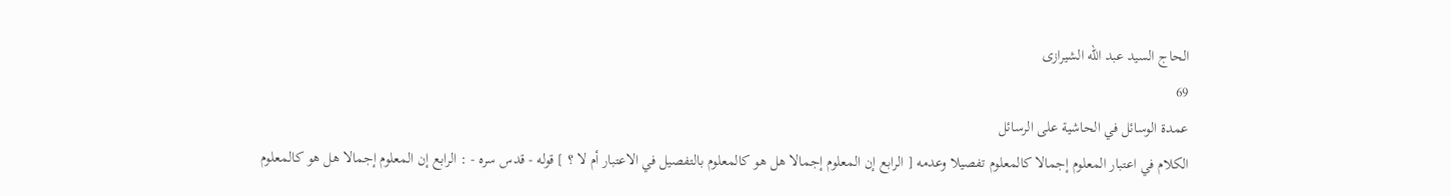الحاج السيد عبد الله الشيرازى
69
عمدة الوسائل في الحاشية على الرسائل
الكلام في اعتبار المعلوم إجمالا كالمعلوم تفصيلا وعدمه [ الرابع إن المعلوم إجمالا هل هو كالمعلوم بالتفصيل في الاعتبار أم لا ؟ ] قوله - قدس سره - : الرابع إن المعلوم إجمالا هل هو كالمعلوم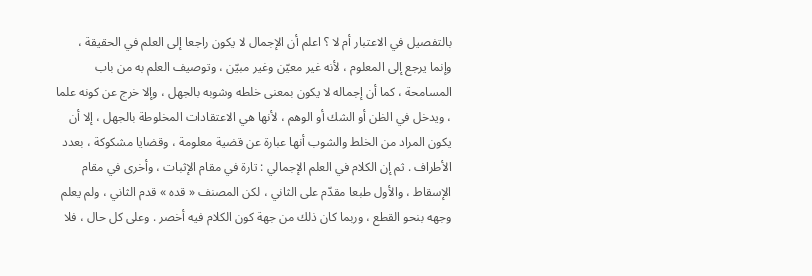بالتفصيل في الاعتبار أم لا ؟ اعلم أن الإجمال لا يكون راجعا إلى العلم في الحقيقة ، وإنما يرجع إلى المعلوم ، لأنه غير معيّن وغير مبيّن ، وتوصيف العلم به من باب المسامحة ، كما أن إجماله لا يكون بمعنى خلطه وشوبه بالجهل ، وإلا خرج عن كونه علما ، ويدخل في الظن أو الشك أو الوهم ، لأنها هي الاعتقادات المخلوطة بالجهل ، إلا أن يكون المراد من الخلط والشوب أنها عبارة عن قضية معلومة ، وقضايا مشكوكة ، بعدد الأطراف . ثم إن الكلام في العلم الإجمالي : تارة في مقام الإثبات ، وأخرى في مقام الإسقاط ، والأول طبعا مقدّم على الثاني ، لكن المصنف « قده » قدم الثاني ، ولم يعلم وجهه بنحو القطع ، وربما كان ذلك من جهة كون الكلام فيه أخصر . وعلى كل حال ، فلا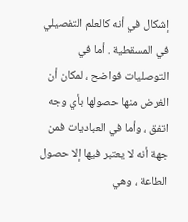إشكال في أنه كالعلم التفصيلي في المسقطية . أما في التوصليات فواضح ، لمكان أن الغرض منها حصولها بأي وجه اتفق ، وأما في العباديات فمن جهة أنه لا يعتبر فيها إلا حصول الطاعة ، وهي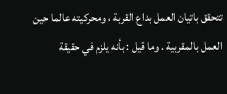تتحقق باتيان العمل بداع القربة ، ومحركيته عالما حين العمل بالمقربية . وما قيل : بأنه يلزم في حقيقة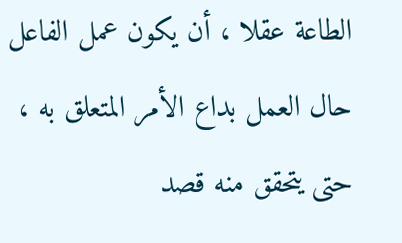الطاعة عقلا ، أن يكون عمل الفاعل حال العمل بداع الأمر المتعلق به ، حتى يتحقق منه قصد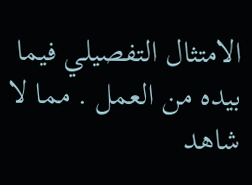الامتثال التفصيلي فيما بيده من العمل . مما لا شاهد